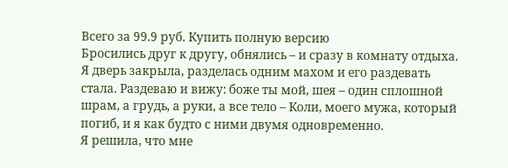Всего за 99.9 руб. Купить полную версию
Бросились друг к другу, обнялись – и сразу в комнату отдыха. Я дверь закрыла, разделась одним махом и его раздевать стала. Раздеваю и вижу: боже ты мой, шея – один сплошной шрам, а грудь, а руки, а все тело – Коли, моего мужа, который погиб, и я как будто с ними двумя одновременно.
Я решила, что мне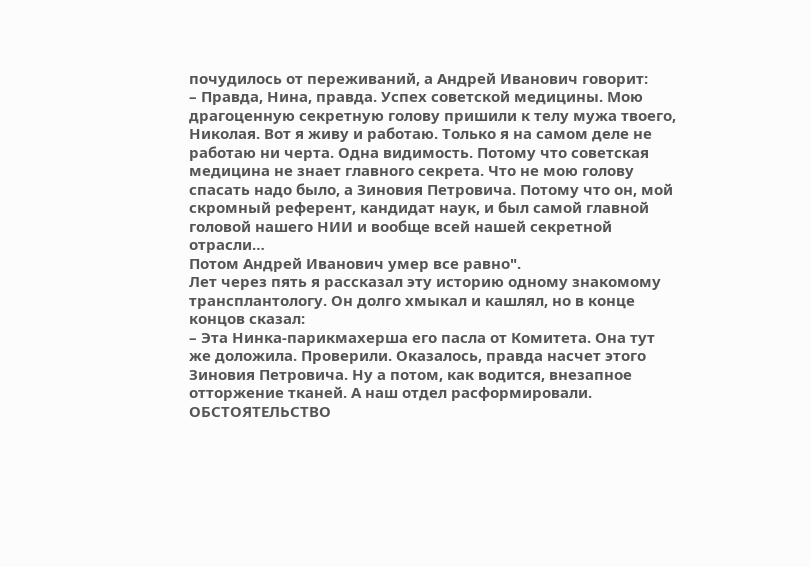почудилось от переживаний, а Андрей Иванович говорит:
– Правда, Нина, правда. Успех советской медицины. Мою драгоценную секретную голову пришили к телу мужа твоего, Николая. Вот я живу и работаю. Только я на самом деле не работаю ни черта. Одна видимость. Потому что советская медицина не знает главного секрета. Что не мою голову спасать надо было, а Зиновия Петровича. Потому что он, мой скромный референт, кандидат наук, и был самой главной головой нашего НИИ и вообще всей нашей секретной отрасли…
Потом Андрей Иванович умер все равно".
Лет через пять я рассказал эту историю одному знакомому трансплантологу. Он долго хмыкал и кашлял, но в конце концов сказал:
– Эта Нинка-парикмахерша его пасла от Комитета. Она тут же доложила. Проверили. Оказалось, правда насчет этого Зиновия Петровича. Ну а потом, как водится, внезапное отторжение тканей. А наш отдел расформировали.
ОБСТОЯТЕЛЬСТВО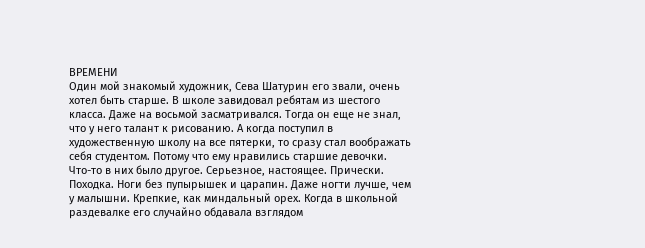ВРЕМЕНИ
Один мой знакомый художник, Сева Шатурин его звали, очень хотел быть старше. В школе завидовал ребятам из шестого класса. Даже на восьмой засматривался. Тогда он еще не знал, что у него талант к рисованию. А когда поступил в художественную школу на все пятерки, то сразу стал воображать себя студентом. Потому что ему нравились старшие девочки. Что-то в них было другое. Серьезное, настоящее. Прически. Походка. Ноги без пупырышек и царапин. Даже ногти лучше, чем у малышни. Крепкие, как миндальный орех. Когда в школьной раздевалке его случайно обдавала взглядом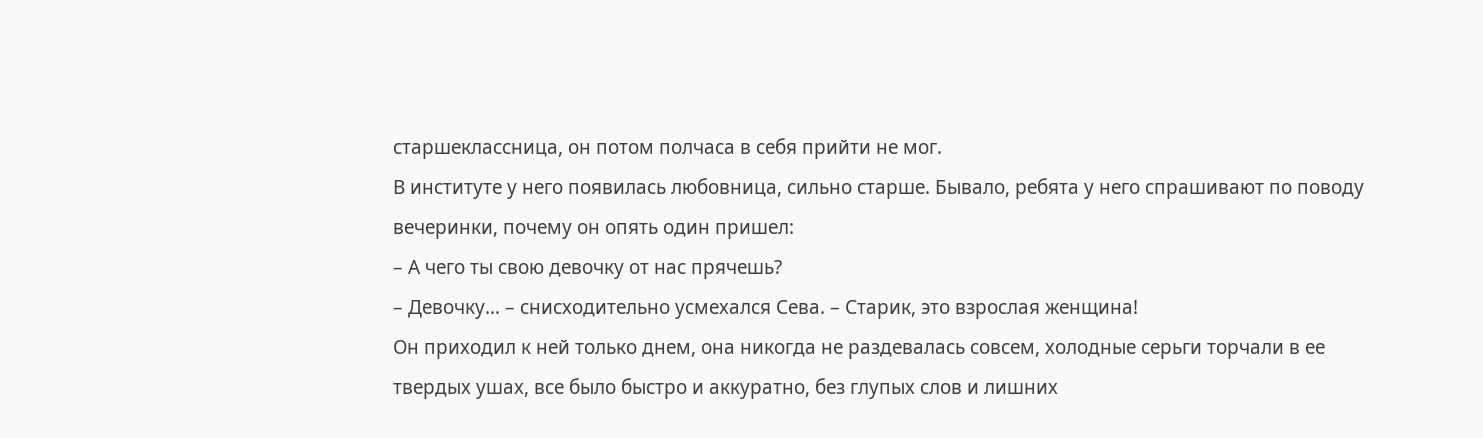старшеклассница, он потом полчаса в себя прийти не мог.
В институте у него появилась любовница, сильно старше. Бывало, ребята у него спрашивают по поводу вечеринки, почему он опять один пришел:
– А чего ты свою девочку от нас прячешь?
– Девочку… – снисходительно усмехался Сева. – Старик, это взрослая женщина!
Он приходил к ней только днем, она никогда не раздевалась совсем, холодные серьги торчали в ее твердых ушах, все было быстро и аккуратно, без глупых слов и лишних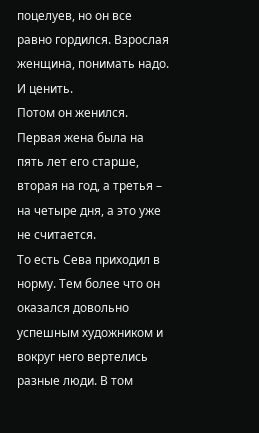поцелуев, но он все равно гордился. Взрослая женщина, понимать надо. И ценить.
Потом он женился. Первая жена была на пять лет его старше, вторая на год, а третья – на четыре дня, а это уже не считается.
То есть Сева приходил в норму. Тем более что он оказался довольно успешным художником и вокруг него вертелись разные люди. В том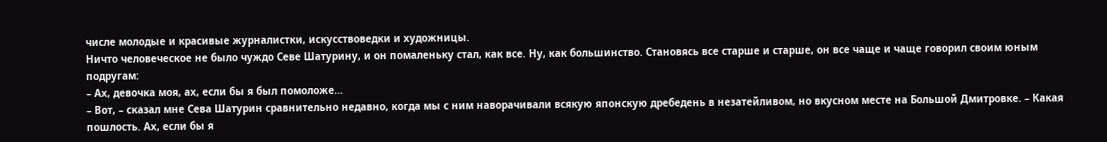числе молодые и красивые журналистки, искусствоведки и художницы.
Ничто человеческое не было чуждо Севе Шатурину, и он помаленьку стал, как все. Ну, как большинство. Становясь все старше и старше, он все чаще и чаще говорил своим юным подругам:
– Ах, девочка моя, ах, если бы я был помоложе…
– Вот, – сказал мне Сева Шатурин сравнительно недавно, когда мы с ним наворачивали всякую японскую дребедень в незатейливом, но вкусном месте на Большой Дмитровке. – Какая пошлость. Ах, если бы я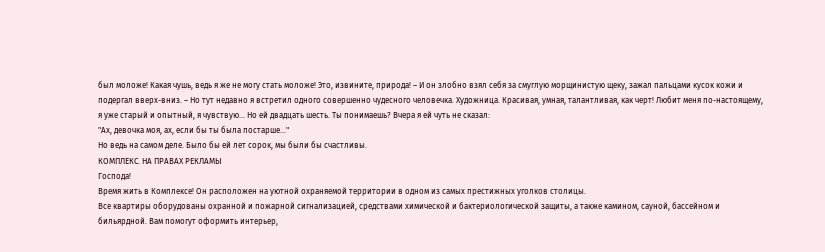был моложе! Какая чушь, ведь я же не могу стать моложе! Это, извините, природа! – И он злобно взял себя за смуглую морщинистую щеку, зажал пальцами кусок кожи и подергал вверх-вниз. – Но тут недавно я встретил одного совершенно чудесного человечка. Художница. Красивая, умная, талантливая, как черт! Любит меня по-настоящему, я уже старый и опытный, я чувствую… Но ей двадцать шесть. Ты понимаешь? Вчера я ей чуть не сказал:
"Ах, девочка моя, ах, если бы ты была постарше…"
Но ведь на самом деле. Было бы ей лет сорок, мы были бы счастливы.
КОМПЛЕКС. НА ПРАВАХ РЕКЛАМЫ
Господа!
Время жить в Комплексе! Он расположен на уютной охраняемой территории в одном из самых престижных уголков столицы.
Все квартиры оборудованы охранной и пожарной сигнализацией, средствами химической и бактериологической защиты, а также камином, сауной, бассейном и бильярдной. Вам помогут оформить интерьер,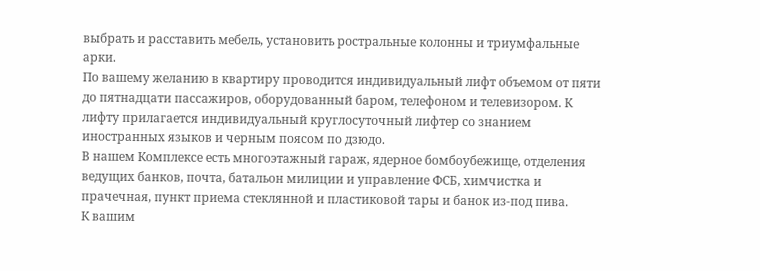выбрать и расставить мебель, установить ростральные колонны и триумфальные арки.
По вашему желанию в квартиру проводится индивидуальный лифт объемом от пяти до пятнадцати пассажиров, оборудованный баром, телефоном и телевизором. К лифту прилагается индивидуальный круглосуточный лифтер со знанием иностранных языков и черным поясом по дзюдо.
В нашем Комплексе есть многоэтажный гараж, ядерное бомбоубежище, отделения ведущих банков, почта, батальон милиции и управление ФСБ, химчистка и прачечная, пункт приема стеклянной и пластиковой тары и банок из-под пива.
К вашим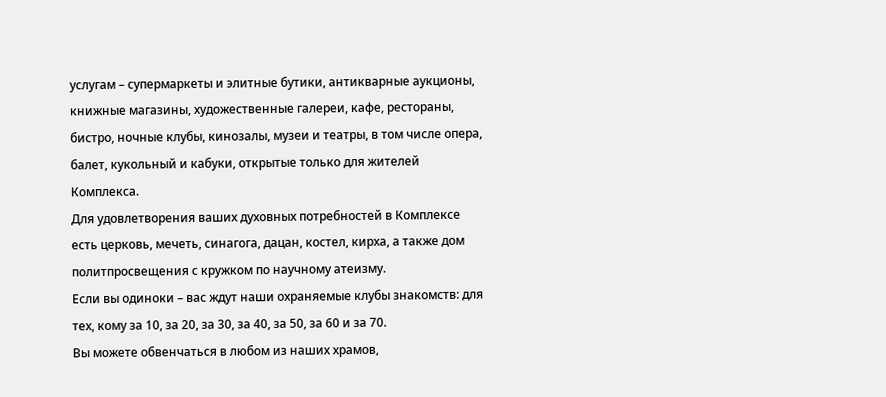услугам – супермаркеты и элитные бутики, антикварные аукционы, книжные магазины, художественные галереи, кафе, рестораны, бистро, ночные клубы, кинозалы, музеи и театры, в том числе опера, балет, кукольный и кабуки, открытые только для жителей Комплекса.
Для удовлетворения ваших духовных потребностей в Комплексе есть церковь, мечеть, синагога, дацан, костел, кирха, а также дом политпросвещения с кружком по научному атеизму.
Если вы одиноки – вас ждут наши охраняемые клубы знакомств: для тех, кому за 10, за 20, за 30, за 40, за 50, за 60 и за 70.
Вы можете обвенчаться в любом из наших храмов,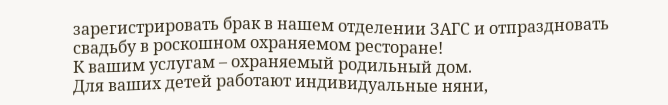зарегистрировать брак в нашем отделении ЗАГС и отпраздновать свадьбу в роскошном охраняемом ресторане!
К вашим услугам – охраняемый родильный дом.
Для ваших детей работают индивидуальные няни,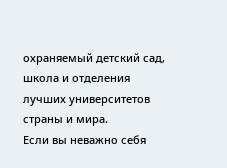охраняемый детский сад, школа и отделения лучших университетов страны и мира.
Если вы неважно себя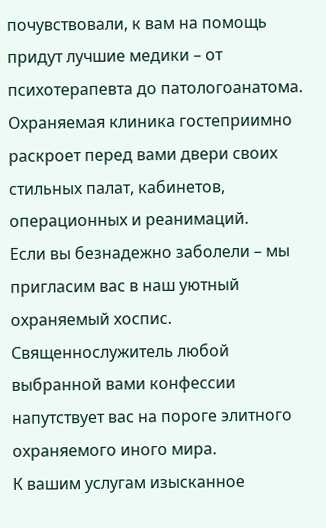почувствовали, к вам на помощь придут лучшие медики – от психотерапевта до патологоанатома. Охраняемая клиника гостеприимно раскроет перед вами двери своих стильных палат, кабинетов, операционных и реанимаций.
Если вы безнадежно заболели – мы пригласим вас в наш уютный охраняемый хоспис. Священнослужитель любой выбранной вами конфессии напутствует вас на пороге элитного охраняемого иного мира.
К вашим услугам изысканное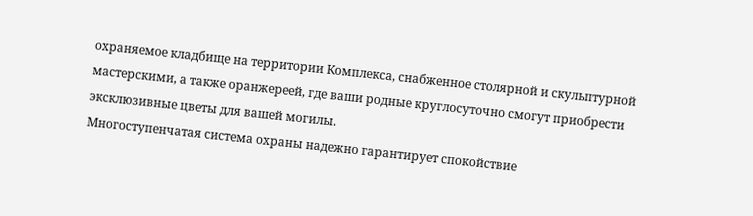охраняемое кладбище на территории Комплекса, снабженное столярной и скульптурной мастерскими, а также оранжереей, где ваши родные круглосуточно смогут приобрести эксклюзивные цветы для вашей могилы.
Многоступенчатая система охраны надежно гарантирует спокойствие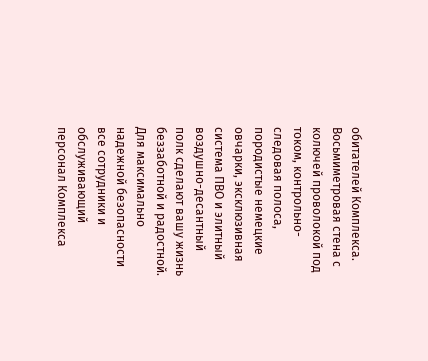обитателей Комплекса. Восьмиметровая стена с колючей проволокой под током, контрольно-следовая полоса, породистые немецкие овчарки, эксклюзивная система ПВО и элитный воздушно-десантный полк сделают вашу жизнь беззаботной и радостной.
Для максимально надежной безопасности все сотрудники и обслуживающий персонал Комплекса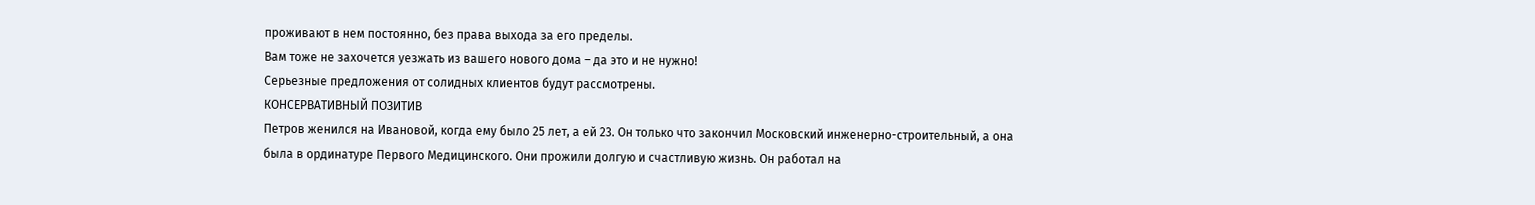проживают в нем постоянно, без права выхода за его пределы.
Вам тоже не захочется уезжать из вашего нового дома – да это и не нужно!
Серьезные предложения от солидных клиентов будут рассмотрены.
КОНСЕРВАТИВНЫЙ ПОЗИТИВ
Петров женился на Ивановой, когда ему было 25 лет, а ей 23. Он только что закончил Московский инженерно-строительный, а она была в ординатуре Первого Медицинского. Они прожили долгую и счастливую жизнь. Он работал на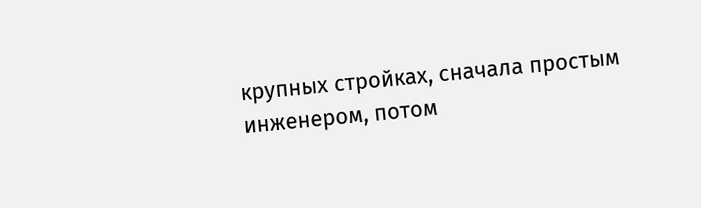крупных стройках, сначала простым инженером, потом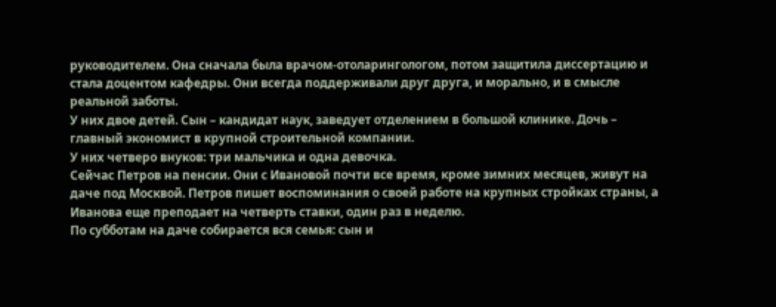руководителем. Она сначала была врачом-отоларингологом, потом защитила диссертацию и стала доцентом кафедры. Они всегда поддерживали друг друга, и морально, и в смысле реальной заботы.
У них двое детей. Сын – кандидат наук, заведует отделением в большой клинике. Дочь – главный экономист в крупной строительной компании.
У них четверо внуков: три мальчика и одна девочка.
Сейчас Петров на пенсии. Они с Ивановой почти все время, кроме зимних месяцев, живут на даче под Москвой. Петров пишет воспоминания о своей работе на крупных стройках страны, а Иванова еще преподает на четверть ставки, один раз в неделю.
По субботам на даче собирается вся семья: сын и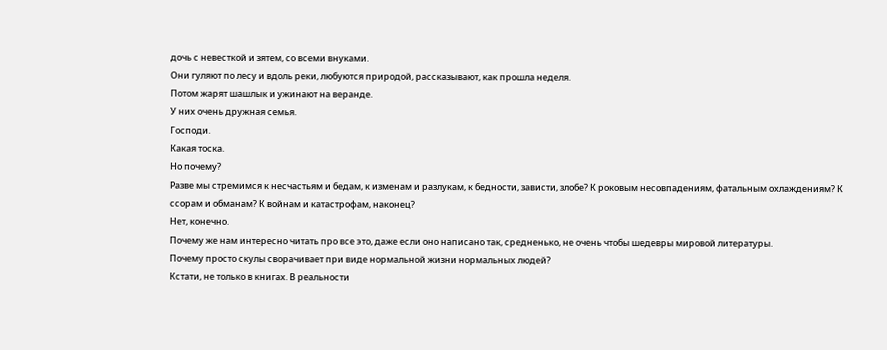дочь с невесткой и зятем, со всеми внуками.
Они гуляют по лесу и вдоль реки, любуются природой, рассказывают, как прошла неделя.
Потом жарят шашлык и ужинают на веранде.
У них очень дружная семья.
Господи.
Какая тоска.
Но почему?
Разве мы стремимся к несчастьям и бедам, к изменам и разлукам, к бедности, зависти, злобе? К роковым несовпадениям, фатальным охлаждениям? К ссорам и обманам? К войнам и катастрофам, наконец?
Нет, конечно.
Почему же нам интересно читать про все это, даже если оно написано так, средненько, не очень чтобы шедевры мировой литературы.
Почему просто скулы сворачивает при виде нормальной жизни нормальных людей?
Кстати, не только в книгах. В реальности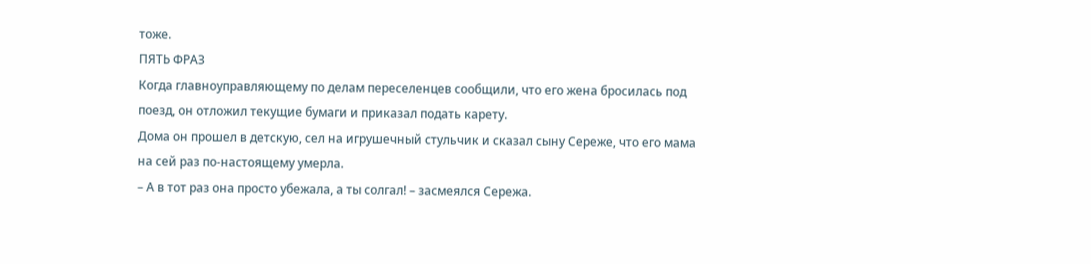тоже.
ПЯТЬ ФРАЗ
Когда главноуправляющему по делам переселенцев сообщили, что его жена бросилась под поезд, он отложил текущие бумаги и приказал подать карету.
Дома он прошел в детскую, сел на игрушечный стульчик и сказал сыну Сереже, что его мама на сей раз по-настоящему умерла.
– А в тот раз она просто убежала, а ты солгал! – засмеялся Сережа.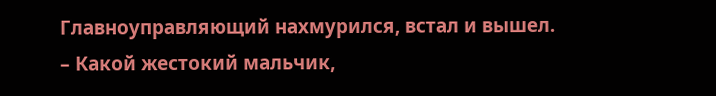Главноуправляющий нахмурился, встал и вышел.
– Какой жестокий мальчик,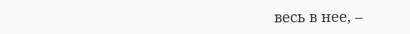весь в нее, –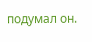подумал он.